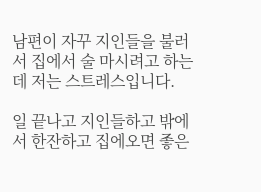남편이 자꾸 지인들을 불러서 집에서 술 마시려고 하는데 저는 스트레스입니다.

일 끝나고 지인들하고 밖에서 한잔하고 집에오면 좋은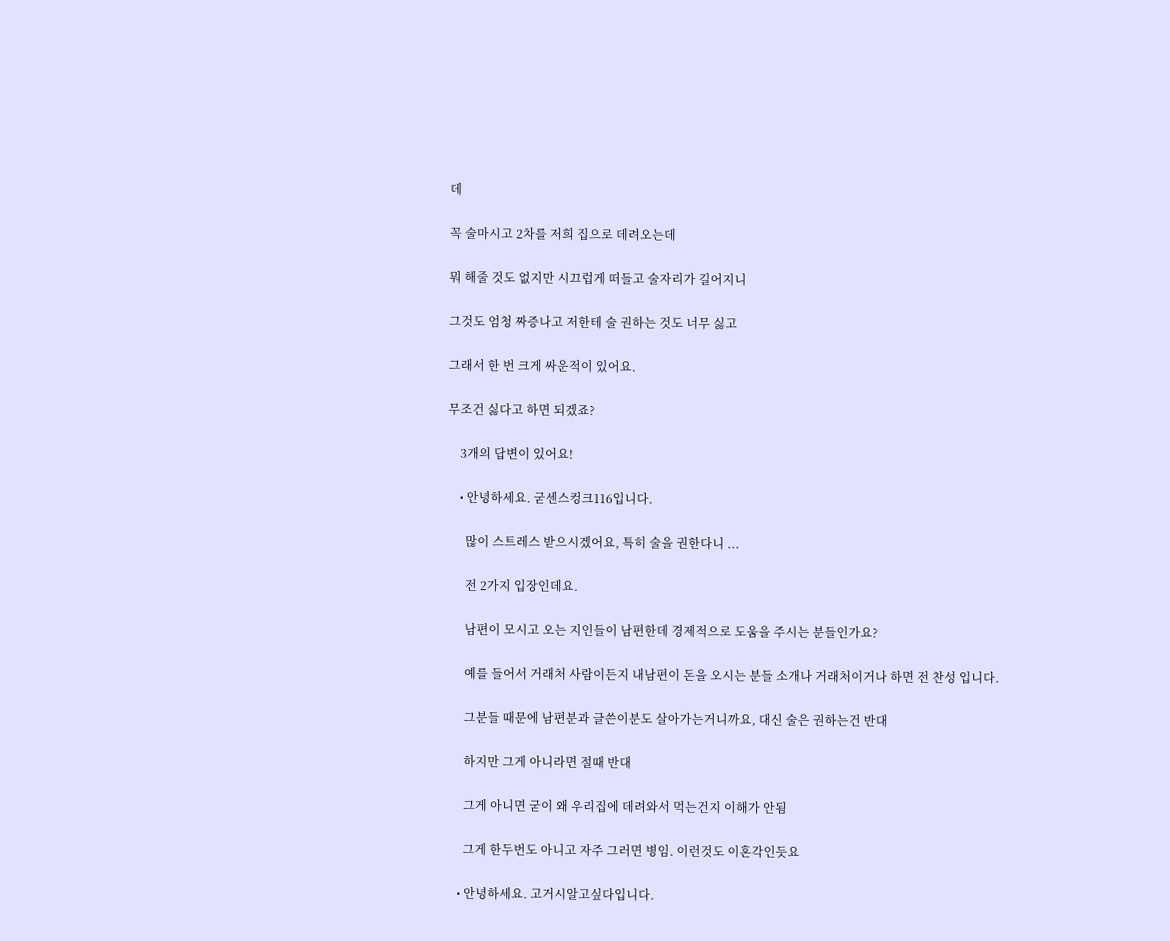데

꼭 술마시고 2차를 저희 집으로 데려오는데

뭐 해줄 것도 없지만 시끄럽게 떠들고 술자리가 길어지니

그것도 엄청 짜증나고 저한테 술 권하는 것도 너무 싫고

그래서 한 번 크게 싸운적이 있어요.

무조건 싫다고 하면 되겠죠?

    3개의 답변이 있어요!

    • 안녕하세요. 굳센스컹크116입니다.

      많이 스트레스 받으시겠어요, 특히 술을 권한다니 ...

      전 2가지 입장인데요.

      남편이 모시고 오는 지인들이 남편한데 경제적으로 도움을 주시는 분들인가요?

      예를 들어서 거래처 사람이든지 내남편이 돈을 오시는 분들 소개나 거래처이거나 하면 전 찬성 입니다.

      그분들 때문에 남편분과 글쓴이분도 살아가는거니까요, 대신 술은 권하는건 반대

      하지만 그게 아니라면 절때 반대

      그게 아니면 굳이 왜 우리집에 데려와서 먹는건지 이해가 안됨

      그게 한두번도 아니고 자주 그러면 병임. 이런것도 이혼각인듯요

    • 안녕하세요. 고거시알고싶다입니다.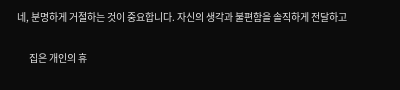네, 분명하게 거절하는 것이 중요합니다. 자신의 생각과 불편함을 솔직하게 전달하고

      집은 개인의 휴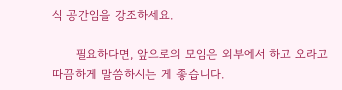식 공간임을 강조하세요.

      필요하다면, 앞으로의 모임은 외부에서 하고 오라고 따끔하게 말씀하시는 게 좋습니다.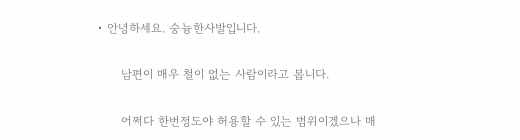• 안녕하세요. 숭늉한사발입니다.

      남편이 매우 철이 없는 사람이라고 봅니다.

      어쩌다 한번정도야 허용할 수 있는 범위이겠으나 매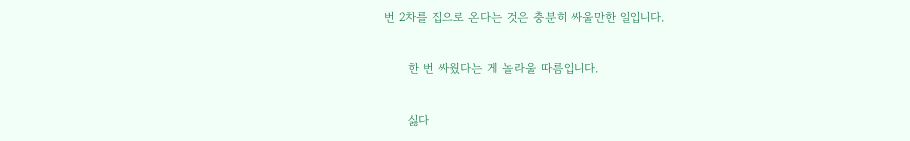번 2차를 집으로 온다는 것은 충분히 싸울만한 일입니다.

      한 번 싸웠다는 게 놀라울 따름입니다.

      싫다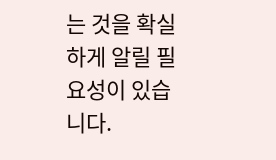는 것을 확실하게 알릴 필요성이 있습니다.